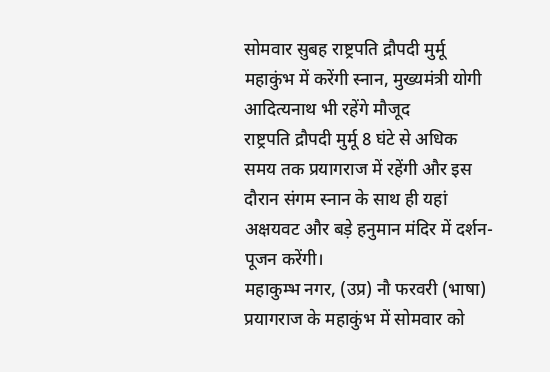सोमवार सुबह राष्ट्रपति द्रौपदी मुर्मू महाकुंभ में करेंगी स्नान, मुख्यमंत्री योगी आदित्यनाथ भी रहेंगे मौजूद
राष्ट्रपति द्रौपदी मुर्मू 8 घंटे से अधिक समय तक प्रयागराज में रहेंगी और इस दौरान संगम स्नान के साथ ही यहां अक्षयवट और बड़े हनुमान मंदिर में दर्शन-पूजन करेंगी।
महाकुम्भ नगर, (उप्र) नौ फरवरी (भाषा) प्रयागराज के महाकुंभ में सोमवार को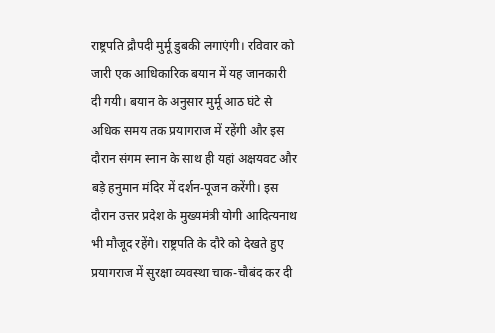राष्ट्रपति द्रौपदी मुर्मू डुबकी लगाएंगी। रविवार को जारी एक आधिकारिक बयान में यह जानकारी दी गयी। बयान के अनुसार मुर्मू आठ घंटे से अधिक समय तक प्रयागराज में रहेंगी और इस दौरान संगम स्नान के साथ ही यहां अक्षयवट और बड़े हनुमान मंदिर में दर्शन-पूजन करेंगी। इस दौरान उत्तर प्रदेश के मुख्यमंत्री योगी आदित्यनाथ भी मौजूद रहेंगे। राष्ट्रपति के दौरे को देखते हुए प्रयागराज में सुरक्षा व्यवस्था चाक-चौबंद कर दी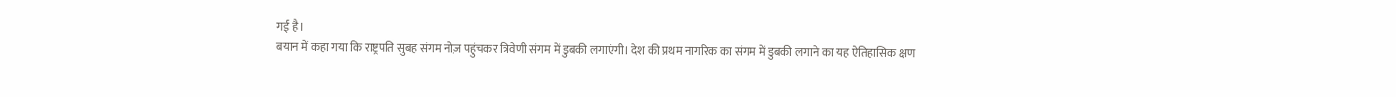गई है।
बयान में कहा गया कि राष्ट्रपति सुबह संगम नोज़ पहुंचकर त्रिवेणी संगम में डुबकी लगाएंगी। देश की प्रथम नागरिक का संगम में डुबकी लगाने का यह ऐतिहासिक क्षण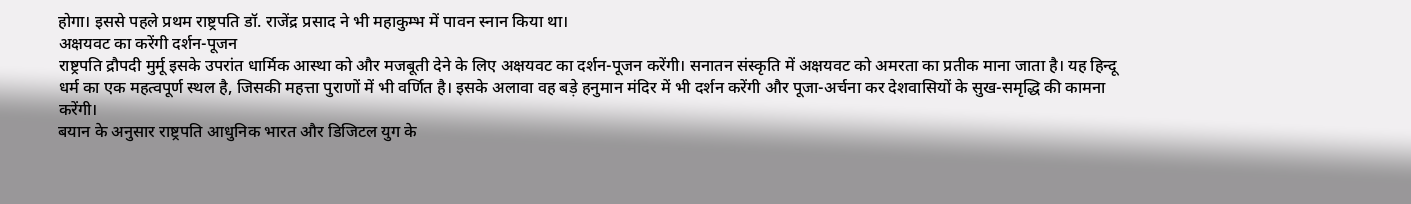होगा। इससे पहले प्रथम राष्ट्रपति डॉ. राजेंद्र प्रसाद ने भी महाकुम्भ में पावन स्नान किया था।
अक्षयवट का करेंगी दर्शन-पूजन
राष्ट्रपति द्रौपदी मुर्मू इसके उपरांत धार्मिक आस्था को और मजबूती देने के लिए अक्षयवट का दर्शन-पूजन करेंगी। सनातन संस्कृति में अक्षयवट को अमरता का प्रतीक माना जाता है। यह हिन्दू धर्म का एक महत्वपूर्ण स्थल है, जिसकी महत्ता पुराणों में भी वर्णित है। इसके अलावा वह बड़े हनुमान मंदिर में भी दर्शन करेंगी और पूजा-अर्चना कर देशवासियों के सुख-समृद्धि की कामना करेंगी।
बयान के अनुसार राष्ट्रपति आधुनिक भारत और डिजिटल युग के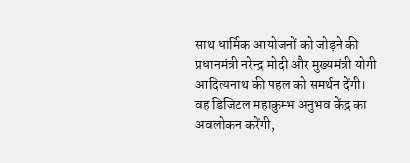साथ धार्मिक आयोजनों को जोड़ने की प्रधानमंत्री नरेन्द्र मोदी और मुख्यमंत्री योगी आदित्यनाथ की पहल को समर्थन देंगी। वह डिजिटल महाकुम्भ अनुभव केंद्र का अवलोकन करेंगी,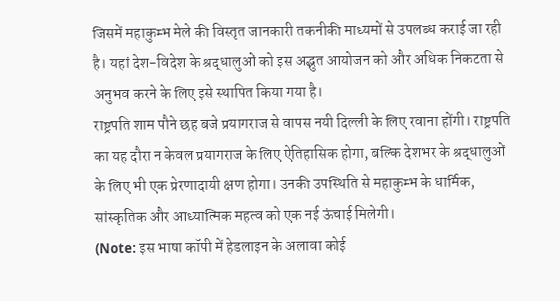जिसमें महाकुम्भ मेले की विस्तृत जानकारी तकनीकी माध्यमों से उपलब्ध कराई जा रही है। यहां देश-विदेश के श्रद्धालुओं को इस अद्भुत आयोजन को और अधिक निकटता से अनुभव करने के लिए इसे स्थापित किया गया है।
राष्ट्रपति शाम पौने छह बजे प्रयागराज से वापस नयी दिल्ली के लिए रवाना होंगी। राष्ट्रपति का यह दौरा न केवल प्रयागराज के लिए ऐतिहासिक होगा, बल्कि देशभर के श्रद्धालुओं के लिए भी एक प्रेरणादायी क्षण होगा। उनकी उपस्थिति से महाकुम्भ के धार्मिक, सांस्कृतिक और आध्यात्मिक महत्व को एक नई ऊंचाई मिलेगी।
(Note: इस भाषा कॉपी में हेडलाइन के अलावा कोई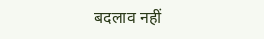बदलाव नहीं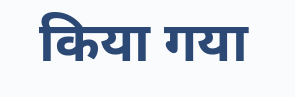किया गया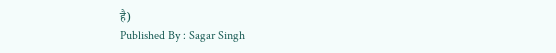है)
Published By : Sagar Singh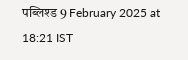पब्लिश्ड 9 February 2025 at 18:21 IST